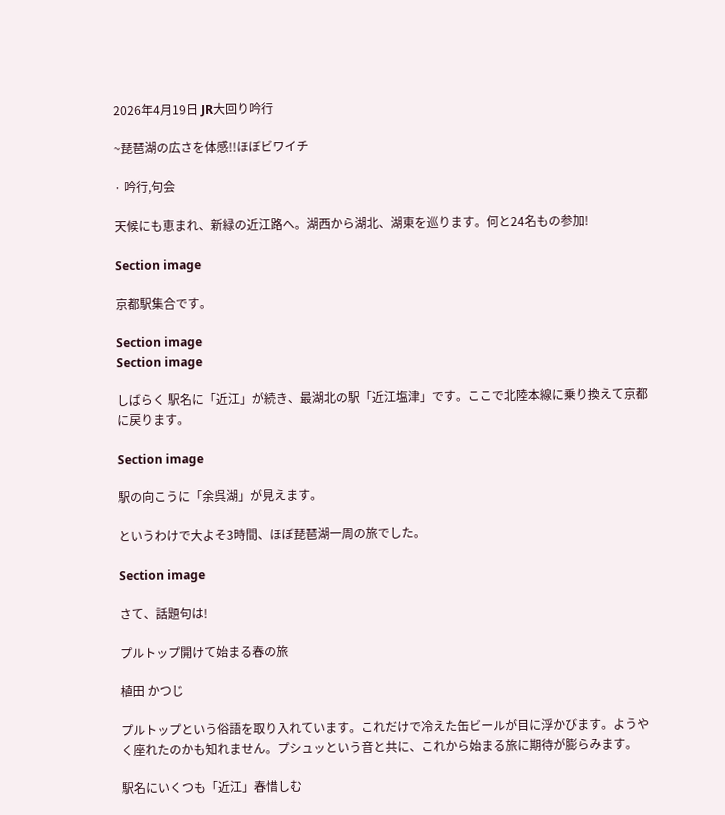2026年4月19日 JR大回り吟行

~琵琶湖の広さを体感!!ほぼビワイチ

· 吟行,句会

天候にも恵まれ、新緑の近江路へ。湖西から湖北、湖東を巡ります。何と24名もの参加!

Section image

京都駅集合です。

Section image
Section image

しばらく 駅名に「近江」が続き、最湖北の駅「近江塩津」です。ここで北陸本線に乗り換えて京都に戻ります。

Section image

駅の向こうに「余呉湖」が見えます。

というわけで大よそ3時間、ほぼ琵琶湖一周の旅でした。

Section image

さて、話題句は!

プルトップ開けて始まる春の旅

植田 かつじ

プルトップという俗語を取り入れています。これだけで冷えた缶ビールが目に浮かびます。ようやく座れたのかも知れません。プシュッという音と共に、これから始まる旅に期待が膨らみます。

駅名にいくつも「近江」春惜しむ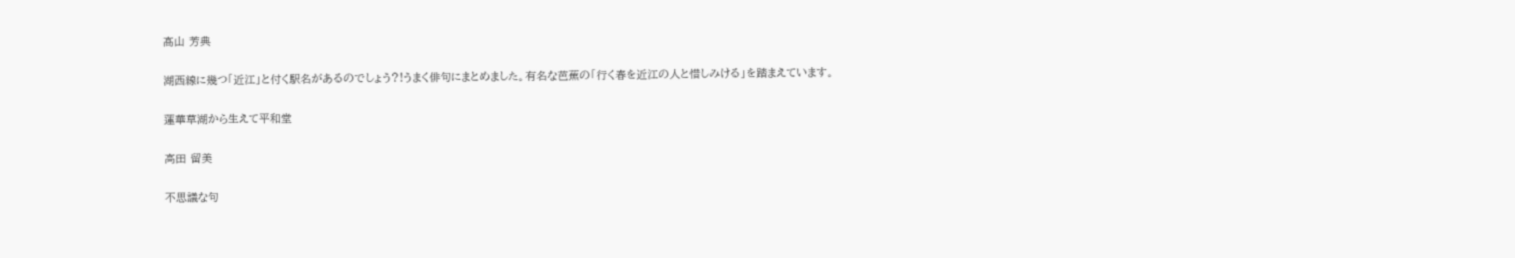髙山 芳典

湖西線に幾つ「近江」と付く駅名があるのでしょう?!うまく俳句にまとめました。有名な芭蕉の「行く春を近江の人と惜しみける」を踏まえています。

蓮華草湖から生えて平和堂

高田 留美

不思議な句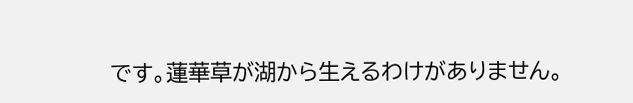です。蓮華草が湖から生えるわけがありません。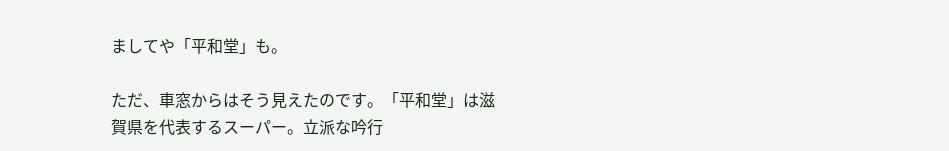ましてや「平和堂」も。

ただ、車窓からはそう見えたのです。「平和堂」は滋賀県を代表するスーパー。立派な吟行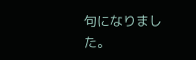句になりました。